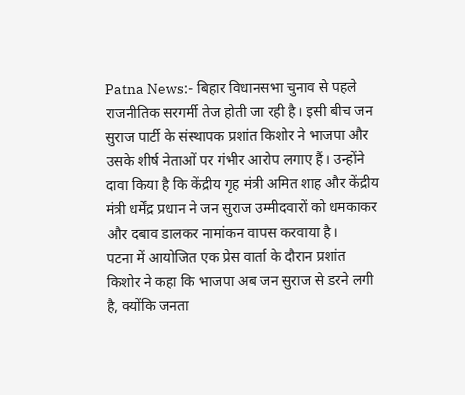Patna News:- बिहार विधानसभा चुनाव से पहले राजनीतिक सरगर्मी तेज होती जा रही है। इसी बीच जन सुराज पार्टी के संस्थापक प्रशांत किशोर ने भाजपा और उसके शीर्ष नेताओं पर गंभीर आरोप लगाए हैं। उन्होंने दावा किया है कि केंद्रीय गृह मंत्री अमित शाह और केंद्रीय मंत्री धर्मेंद्र प्रधान ने जन सुराज उम्मीदवारों को धमकाकर और दबाव डालकर नामांकन वापस करवाया है।
पटना में आयोजित एक प्रेस वार्ता के दौरान प्रशांत किशोर ने कहा कि भाजपा अब जन सुराज से डरने लगी है, क्योंकि जनता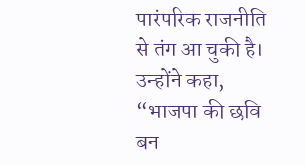पारंपरिक राजनीति से तंग आ चुकी है। उन्होंने कहा, “भाजपा की छवि बन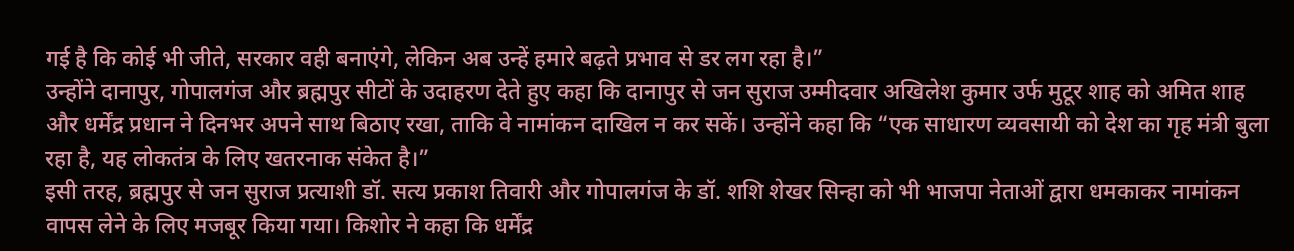गई है कि कोई भी जीते, सरकार वही बनाएंगे, लेकिन अब उन्हें हमारे बढ़ते प्रभाव से डर लग रहा है।”
उन्होंने दानापुर, गोपालगंज और ब्रह्मपुर सीटों के उदाहरण देते हुए कहा कि दानापुर से जन सुराज उम्मीदवार अखिलेश कुमार उर्फ मुटूर शाह को अमित शाह और धर्मेंद्र प्रधान ने दिनभर अपने साथ बिठाए रखा, ताकि वे नामांकन दाखिल न कर सकें। उन्होंने कहा कि “एक साधारण व्यवसायी को देश का गृह मंत्री बुला रहा है, यह लोकतंत्र के लिए खतरनाक संकेत है।”
इसी तरह, ब्रह्मपुर से जन सुराज प्रत्याशी डॉ. सत्य प्रकाश तिवारी और गोपालगंज के डॉ. शशि शेखर सिन्हा को भी भाजपा नेताओं द्वारा धमकाकर नामांकन वापस लेने के लिए मजबूर किया गया। किशोर ने कहा कि धर्मेंद्र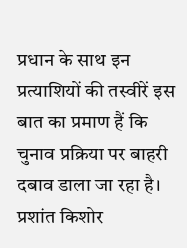प्रधान के साथ इन प्रत्याशियों की तस्वीरें इस बात का प्रमाण हैं कि चुनाव प्रक्रिया पर बाहरी दबाव डाला जा रहा है।
प्रशांत किशोर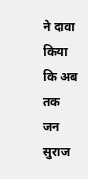ने दावा किया कि अब तक जन सुराज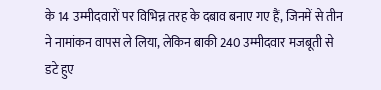के 14 उम्मीदवारों पर विभिन्न तरह के दबाव बनाए गए हैं, जिनमें से तीन ने नामांकन वापस ले लिया, लेकिन बाकी 240 उम्मीदवार मजबूती से डटे हुए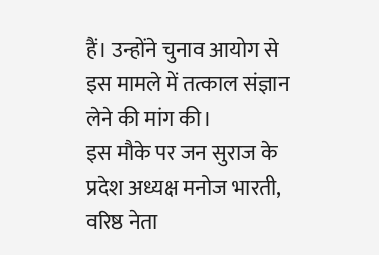हैं। उन्होंने चुनाव आयोग से इस मामले में तत्काल संज्ञान लेने की मांग की।
इस मौके पर जन सुराज के प्रदेश अध्यक्ष मनोज भारती, वरिष्ठ नेता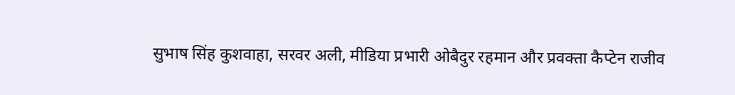सुभाष सिंह कुशवाहा, सरवर अली, मीडिया प्रभारी ओबैदुर रहमान और प्रवक्ता कैप्टेन राजीव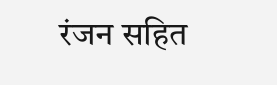रंजन सहित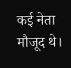कई नेता मौजूद थे।